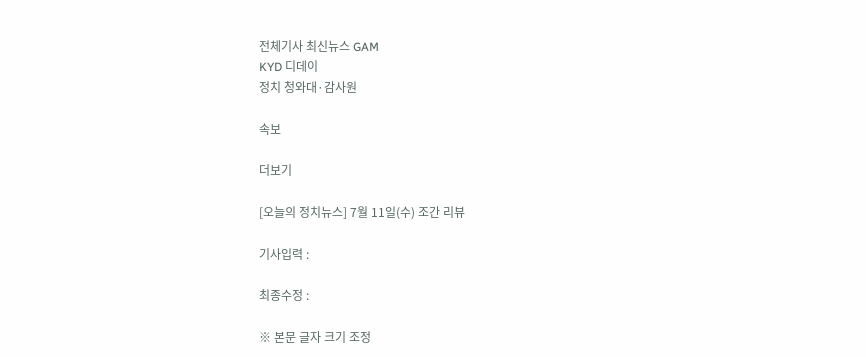전체기사 최신뉴스 GAM
KYD 디데이
정치 청와대·감사원

속보

더보기

[오늘의 정치뉴스] 7월 11일(수) 조간 리뷰

기사입력 :

최종수정 :

※ 본문 글자 크기 조정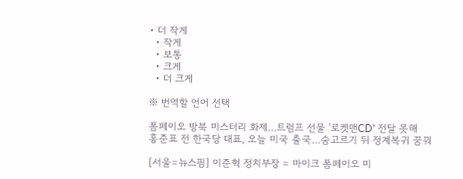• 더 작게
  • 작게
  • 보통
  • 크게
  • 더 크게

※ 번역할 언어 선택

폼페이오 방북 미스터리 화제...트럼프 선물 '로켓맨CD' 전달 못해
홍준표 전 한국당 대표, 오늘 미국 출국...숨고르기 뒤 정계복귀 꿈꿔

[서울=뉴스핌] 이준혁 정치부장 = 마이크 폼페이오 미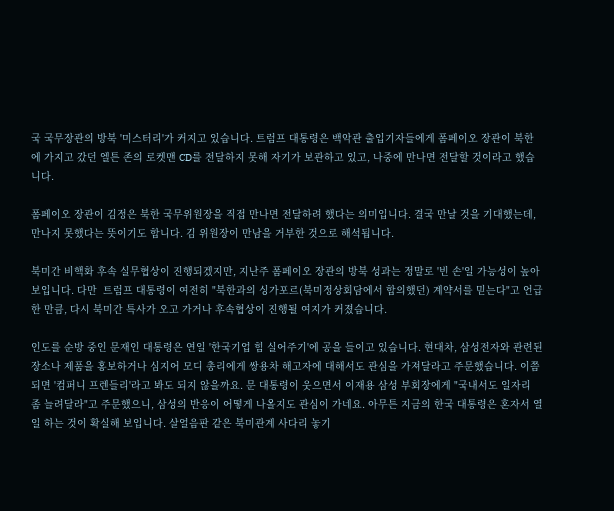국 국무장관의 방북 '미스터리'가 커지고 있습니다. 트럼프 대통령은 백악관 출입기자들에게 폼페이오 장관이 북한에 가지고 갔던 엘튼 존의 로켓맨 CD를 전달하지 못해 자기가 보관하고 있고, 나중에 만나면 전달할 것이라고 했습니다.

폼페이오 장관이 김정은 북한 국무위원장을 직접 만나면 전달하려 했다는 의미입니다. 결국 만날 것을 기대했는데, 만나지 못했다는 뜻이기도 합니다. 김 위원장이 만남을 거부한 것으로 해석됩니다.

북미간 비핵화 후속 실무협상이 진행되겠지만, 지난주 폼페이오 장관의 방북 성과는 정말로 '빈 손'일 가능성이 높아보입니다. 다만  트럼프 대통령이 여전히 "북한과의 싱가포르(북미정상회담에서 합의했던) 계약서를 믿는다"고 언급한 만큼, 다시 북미간 특사가 오고 가거나 후속협상이 진행될 여지가 커졌습니다.

인도를 순방 중인 문재인 대통령은 연일 '한국기업 힘 실어주기'에 공을 들이고 있습니다. 현대차, 삼성전자와 관련된 장소나 제품을 홍보하거나 심지어 모디 총리에게 쌍용차 해고자에 대해서도 관심을 가져달라고 주문했습니다. 이쯤되면 '컴퍼니 프렌들리'라고 봐도 되지 않을까요. 문 대통령이 웃으면서 이재용 삼성 부회장에게 "국내서도 일자리 좀 늘려달라"고 주문했으니, 삼성의 반응이 어떻게 나올지도 관심이 가네요. 아무튼 지금의 한국 대통령은 혼자서 열 일 하는 것이 확실해 보입니다. 살얼음판 같은 북미관계 사다리 놓기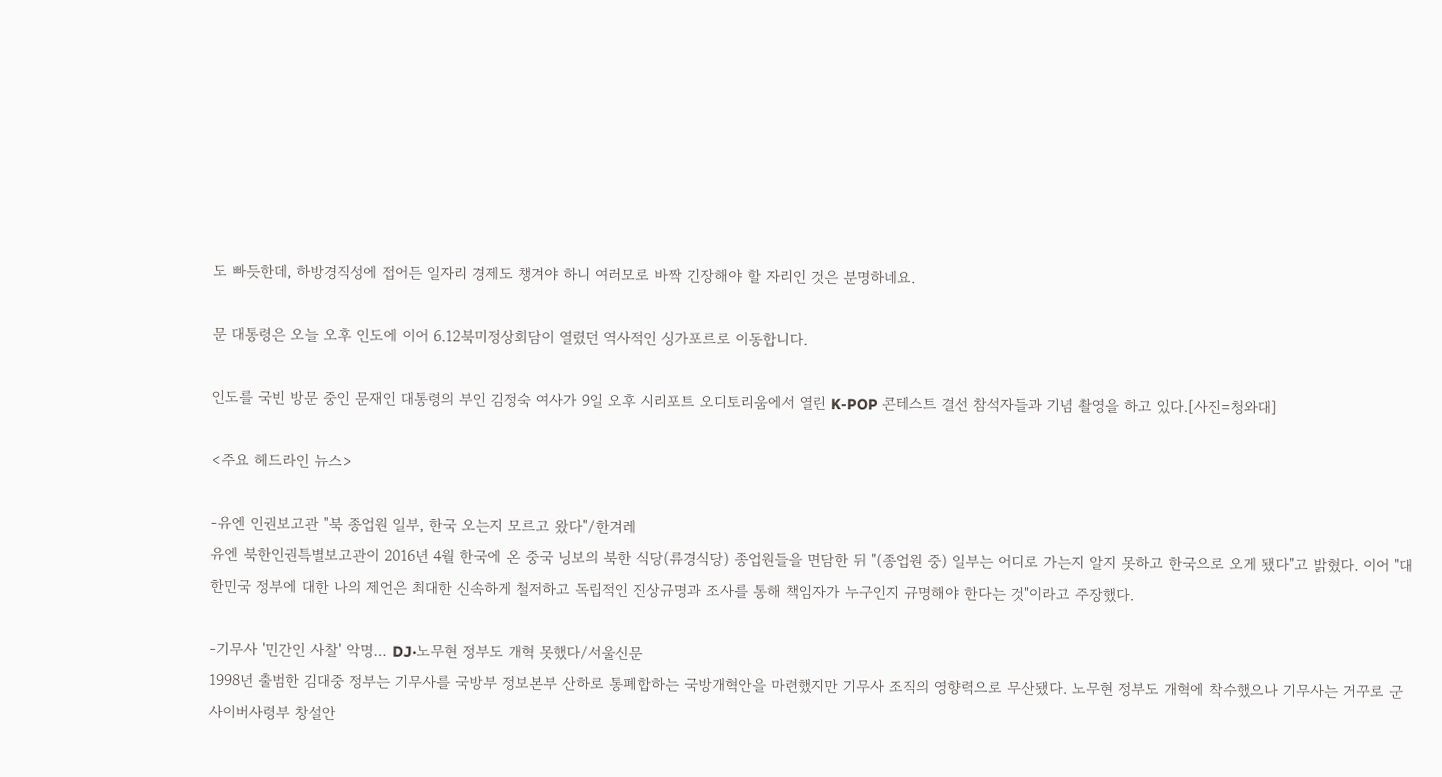도 빠듯한데, 하방경직성에 접어든 일자리 경제도 챙겨야 하니 여러모로 바짝 긴장해야 할 자리인 것은 분명하네요.

문 대통령은 오늘 오후 인도에 이어 6.12북미정상회담이 열렸던 역사적인 싱가포르로 이동합니다.

인도를 국빈 방문 중인 문재인 대통령의 부인 김정숙 여사가 9일 오후 시리포트 오디토리움에서 열린 K-POP 콘테스트 결선 참석자들과 기념 촬영을 하고 있다.[사진=청와대]

<주요 헤드라인 뉴스>

-유엔 인권보고관 "북 종업원 일부, 한국 오는지 모르고 왔다"/한겨레
유엔 북한인권특별보고관이 2016년 4월 한국에 온 중국 닝보의 북한 식당(류경식당) 종업원들을 면담한 뒤 "(종업원 중) 일부는 어디로 가는지 알지 못하고 한국으로 오게 됐다"고 밝혔다. 이어 "대한민국 정부에 대한 나의 제언은 최대한 신속하게 철저하고 독립적인 진상규명과 조사를 통해 책임자가 누구인지 규명해야 한다는 것"이라고 주장했다.

-기무사 '민간인 사찰' 악명… DJ·노무현 정부도 개혁 못했다/서울신문
1998년 출범한 김대중 정부는 기무사를 국방부 정보본부 산하로 통폐합하는 국방개혁안을 마련했지만 기무사 조직의 영향력으로 무산됐다. 노무현 정부도 개혁에 착수했으나 기무사는 거꾸로 군 사이버사령부 창설안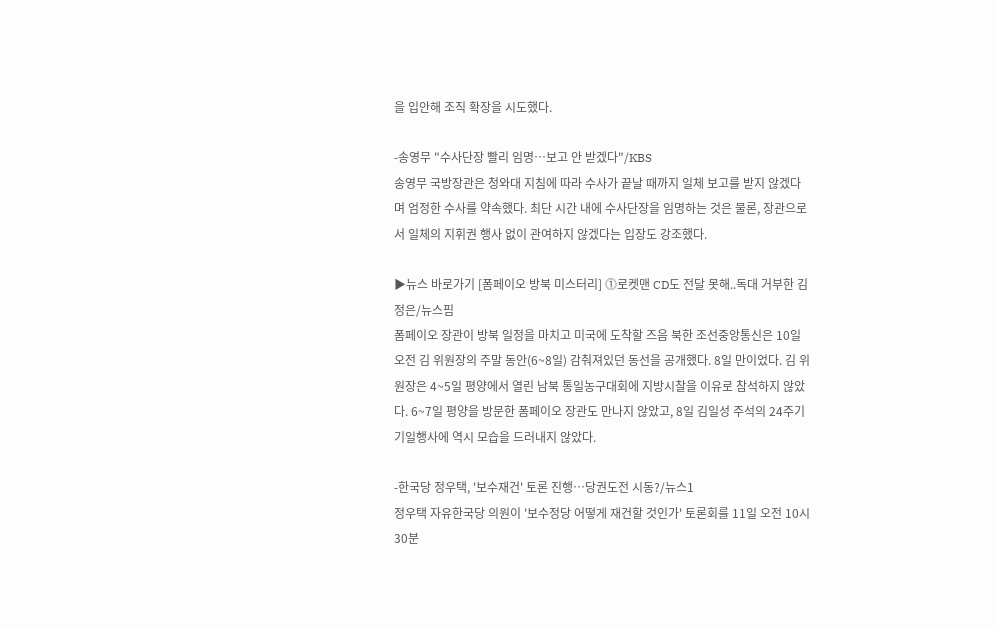을 입안해 조직 확장을 시도했다.

-송영무 "수사단장 빨리 임명…보고 안 받겠다"/KBS
송영무 국방장관은 청와대 지침에 따라 수사가 끝날 때까지 일체 보고를 받지 않겠다며 엄정한 수사를 약속했다. 최단 시간 내에 수사단장을 임명하는 것은 물론, 장관으로서 일체의 지휘권 행사 없이 관여하지 않겠다는 입장도 강조했다.

▶뉴스 바로가기 [폼페이오 방북 미스터리] ⓵로켓맨 CD도 전달 못해..독대 거부한 김정은/뉴스핌
폼페이오 장관이 방북 일정을 마치고 미국에 도착할 즈음 북한 조선중앙통신은 10일 오전 김 위원장의 주말 동안(6~8일) 감춰져있던 동선을 공개했다. 8일 만이었다. 김 위원장은 4~5일 평양에서 열린 남북 통일농구대회에 지방시찰을 이유로 참석하지 않았다. 6~7일 평양을 방문한 폼페이오 장관도 만나지 않았고, 8일 김일성 주석의 24주기 기일행사에 역시 모습을 드러내지 않았다.

-한국당 정우택, '보수재건' 토론 진행…당권도전 시동?/뉴스1
정우택 자유한국당 의원이 '보수정당 어떻게 재건할 것인가' 토론회를 11일 오전 10시30분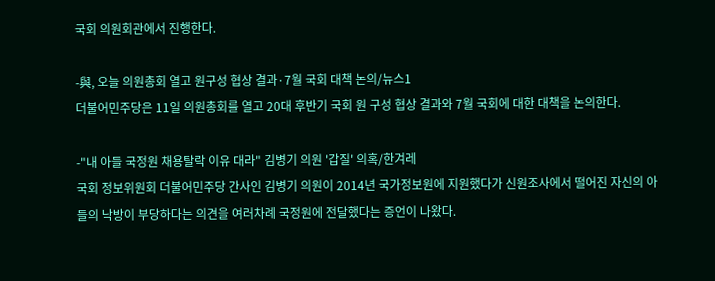국회 의원회관에서 진행한다.

-與, 오늘 의원총회 열고 원구성 협상 결과·7월 국회 대책 논의/뉴스1
더불어민주당은 11일 의원총회를 열고 20대 후반기 국회 원 구성 협상 결과와 7월 국회에 대한 대책을 논의한다.

-"내 아들 국정원 채용탈락 이유 대라" 김병기 의원 '갑질' 의혹/한겨레
국회 정보위원회 더불어민주당 간사인 김병기 의원이 2014년 국가정보원에 지원했다가 신원조사에서 떨어진 자신의 아들의 낙방이 부당하다는 의견을 여러차례 국정원에 전달했다는 증언이 나왔다.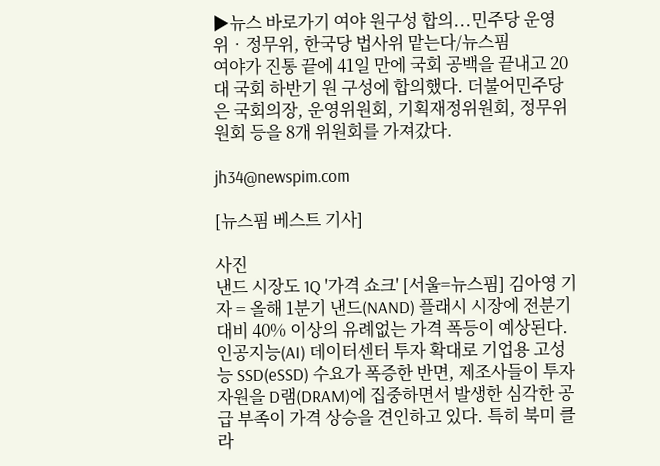▶뉴스 바로가기 여야 원구성 합의...민주당 운영위‧정무위, 한국당 법사위 맡는다/뉴스핌
여야가 진통 끝에 41일 만에 국회 공백을 끝내고 20대 국회 하반기 원 구성에 합의했다. 더불어민주당은 국회의장, 운영위원회, 기획재정위원회, 정무위원회 등을 8개 위원회를 가져갔다.

jh34@newspim.com

[뉴스핌 베스트 기사]

사진
낸드 시장도 1Q '가격 쇼크' [서울=뉴스핌] 김아영 기자 = 올해 1분기 낸드(NAND) 플래시 시장에 전분기 대비 40% 이상의 유례없는 가격 폭등이 예상된다. 인공지능(AI) 데이터센터 투자 확대로 기업용 고성능 SSD(eSSD) 수요가 폭증한 반면, 제조사들이 투자 자원을 D램(DRAM)에 집중하면서 발생한 심각한 공급 부족이 가격 상승을 견인하고 있다. 특히 북미 클라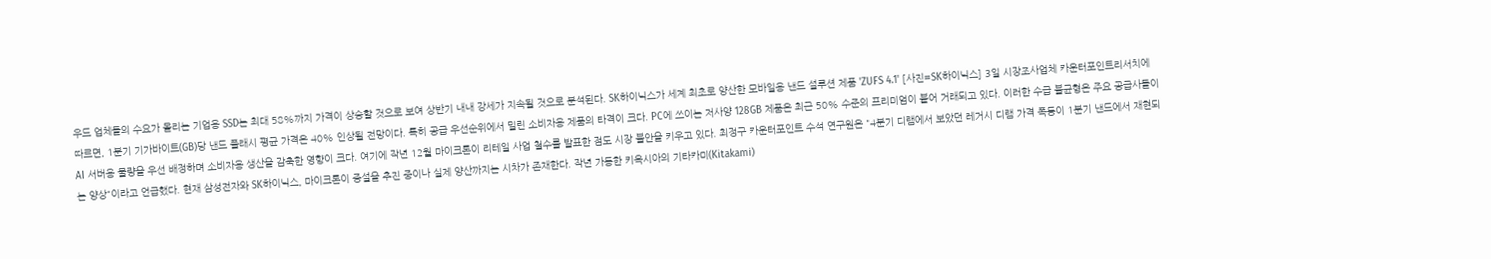우드 업체들의 수요가 몰리는 기업용 SSD는 최대 58%까지 가격이 상승할 것으로 보여 상반기 내내 강세가 지속될 것으로 분석된다. SK하이닉스가 세계 최초로 양산한 모바일용 낸드 설루션 제품 'ZUFS 4.1' [사진=SK하이닉스] 3일 시장조사업체 카운터포인트리서치에 따르면, 1분기 기가바이트(GB)당 낸드 플래시 평균 가격은 40% 인상될 전망이다. 특히 공급 우선순위에서 밀린 소비자용 제품의 타격이 크다. PC에 쓰이는 저사양 128GB 제품은 최근 50% 수준의 프리미엄이 붙어 거래되고 있다. 이러한 수급 불균형은 주요 공급사들이 AI 서버용 물량을 우선 배정하며 소비자용 생산을 감축한 영향이 크다. 여기에 작년 12월 마이크론이 리테일 사업 철수를 발표한 점도 시장 불안을 키우고 있다. 최정구 카운터포인트 수석 연구원은 "4분기 디램에서 보았던 레거시 디램 가격 폭등이 1분기 낸드에서 재현되는 양상"이라고 언급했다. 현재 삼성전자와 SK하이닉스, 마이크론이 증설을 추진 중이나 실제 양산까지는 시차가 존재한다. 작년 가동한 키옥시아의 기타카미(Kitakami)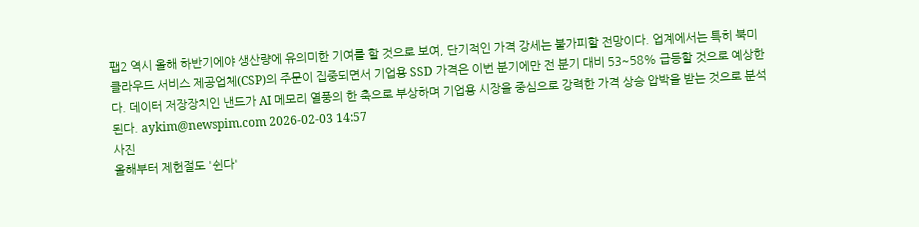팹2 역시 올해 하반기에야 생산량에 유의미한 기여를 할 것으로 보여, 단기적인 가격 강세는 불가피할 전망이다. 업계에서는 특히 북미 클라우드 서비스 제공업체(CSP)의 주문이 집중되면서 기업용 SSD 가격은 이번 분기에만 전 분기 대비 53~58% 급등할 것으로 예상한다. 데이터 저장장치인 낸드가 AI 메모리 열풍의 한 축으로 부상하며 기업용 시장을 중심으로 강력한 가격 상승 압박을 받는 것으로 분석된다. aykim@newspim.com 2026-02-03 14:57
사진
올해부터 제헌절도 '쉰다'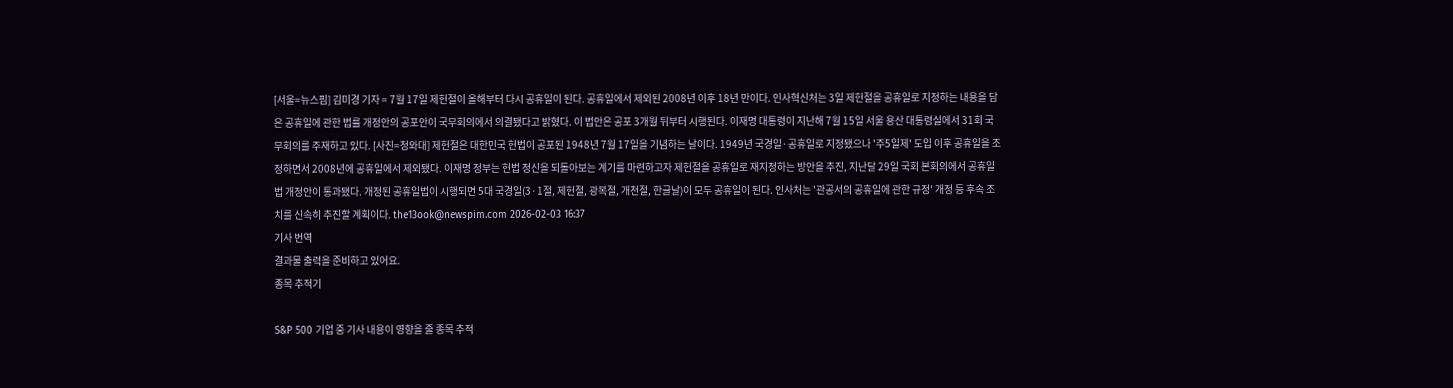[서울=뉴스핌] 김미경 기자 = 7월 17일 제헌절이 올해부터 다시 공휴일이 된다. 공휴일에서 제외된 2008년 이후 18년 만이다. 인사혁신처는 3일 제헌절을 공휴일로 지정하는 내용을 담은 공휴일에 관한 법률 개정안의 공포안이 국무회의에서 의결됐다고 밝혔다. 이 법안은 공포 3개월 뒤부터 시행된다. 이재명 대통령이 지난해 7월 15일 서울 용산 대통령실에서 31회 국무회의를 주재하고 있다. [사진=청와대] 제헌절은 대한민국 헌법이 공포된 1948년 7월 17일을 기념하는 날이다. 1949년 국경일·공휴일로 지정됐으나 '주5일제' 도입 이후 공휴일을 조정하면서 2008년에 공휴일에서 제외됐다. 이재명 정부는 헌법 정신을 되돌아보는 계기를 마련하고자 제헌절을 공휴일로 재지정하는 방안을 추진, 지난달 29일 국회 본회의에서 공휴일법 개정안이 통과됐다. 개정된 공휴일법이 시행되면 5대 국경일(3·1절, 제헌절, 광복절, 개천절, 한글날)이 모두 공휴일이 된다. 인사처는 '관공서의 공휴일에 관한 규정' 개정 등 후속 조치를 신속히 추진할 계획이다. the13ook@newspim.com 2026-02-03 16:37
기사 번역
결과물 출력을 준비하고 있어요.
종목 추적기

S&P 500 기업 중 기사 내용이 영향을 줄 종목 추적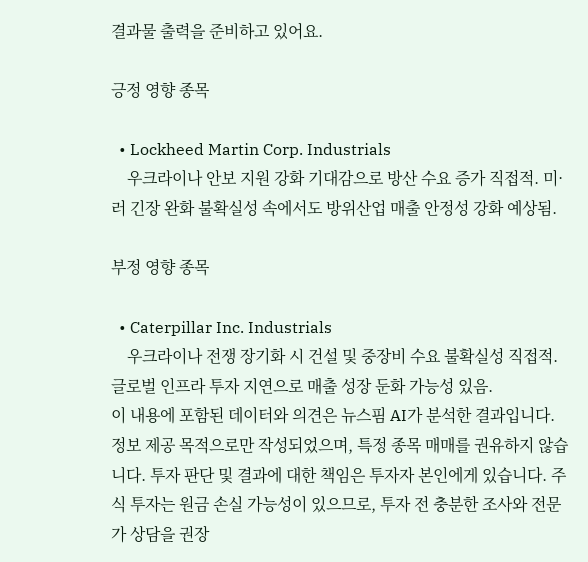결과물 출력을 준비하고 있어요.

긍정 영향 종목

  • Lockheed Martin Corp. Industrials
    우크라이나 안보 지원 강화 기대감으로 방산 수요 증가 직접적. 미·러 긴장 완화 불확실성 속에서도 방위산업 매출 안정성 강화 예상됨.

부정 영향 종목

  • Caterpillar Inc. Industrials
    우크라이나 전쟁 장기화 시 건설 및 중장비 수요 불확실성 직접적. 글로벌 인프라 투자 지연으로 매출 성장 둔화 가능성 있음.
이 내용에 포함된 데이터와 의견은 뉴스핌 AI가 분석한 결과입니다. 정보 제공 목적으로만 작성되었으며, 특정 종목 매매를 권유하지 않습니다. 투자 판단 및 결과에 대한 책임은 투자자 본인에게 있습니다. 주식 투자는 원금 손실 가능성이 있으므로, 투자 전 충분한 조사와 전문가 상담을 권장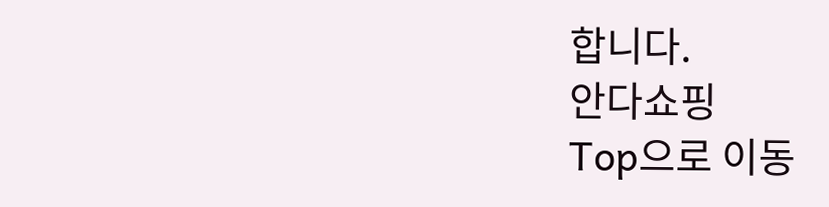합니다.
안다쇼핑
Top으로 이동